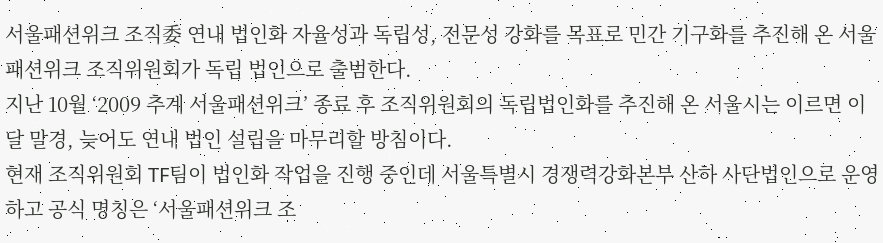서울패션위크 조직委 연내 법인화 자율성과 독립성, 전문성 강화를 목표로 민간 기구화를 추진해 온 서울패션위크 조직위원회가 독립 법인으로 출범한다.
지난 10월 ‘2009 추계 서울패션위크’ 종료 후 조직위원회의 독립법인화를 추진해 온 서울시는 이르면 이달 말경, 늦어도 연내 법인 설립을 마무리할 방침이다.
현재 조직위원회 TF팀이 법인화 작업을 진행 중인데 서울특별시 경쟁력강화본부 산하 사단법인으로 운영하고 공식 명칭은 ‘서울패션위크 조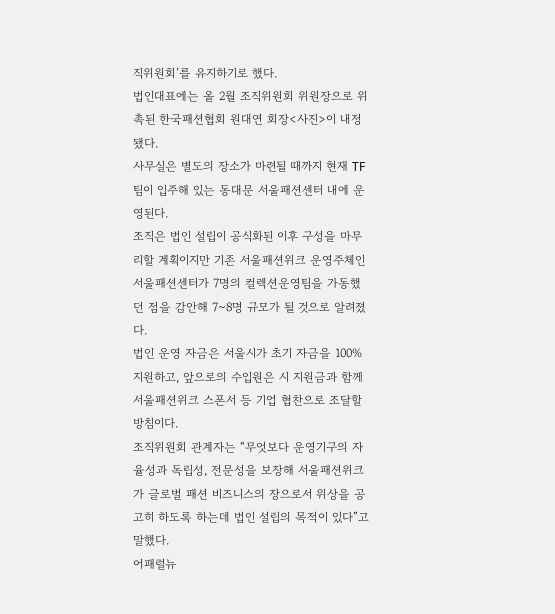직위원회’를 유지하기로 했다.
법인대표에는 올 2월 조직위원회 위원장으로 위촉된 한국패션협회 원대연 회장<사진>이 내정됐다.
사무실은 별도의 장소가 마련될 때까지 현재 TF팀이 입주해 있는 동대문 서울패션센터 내에 운영된다.
조직은 법인 설립이 공식화된 이후 구성을 마무리할 계획이지만 기존 서울패션위크 운영주체인 서울패션센터가 7명의 컬렉션운영팀을 가동했던 점을 감안해 7~8명 규모가 될 것으로 알려졌다.
법인 운영 자금은 서울시가 초기 자금을 100% 지원하고, 앞으로의 수입원은 시 지원금과 함께 서울패션위크 스폰서 등 기업 협찬으로 조달할 방침이다.
조직위원회 관계자는 “무엇보다 운영기구의 자율성과 독립성, 전문성을 보장해 서울패션위크가 글로벌 패션 비즈니스의 장으로서 위상을 공고히 하도록 하는데 법인 설립의 목적이 있다”고 말했다.
어패럴뉴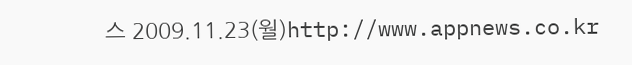스 2009.11.23(월)http://www.appnews.co.kr